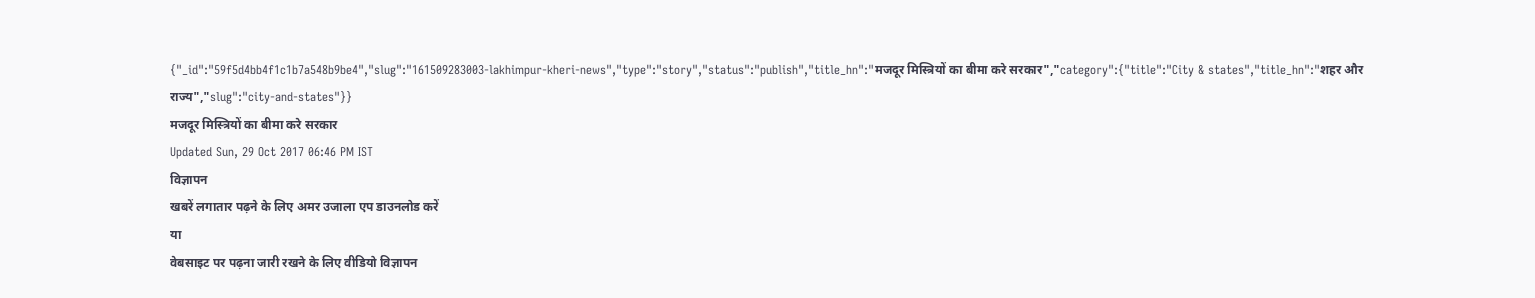{"_id":"59f5d4bb4f1c1b7a548b9be4","slug":"161509283003-lakhimpur-kheri-news","type":"story","status":"publish","title_hn":"मजदूर मिस्त्रियों का बीमा करे सरकार","category":{"title":"City & states","title_hn":"शहर और राज्य","slug":"city-and-states"}}
मजदूर मिस्त्रियों का बीमा करे सरकार
Updated Sun, 29 Oct 2017 06:46 PM IST
विज्ञापन
खबरें लगातार पढ़ने के लिए अमर उजाला एप डाउनलोड करें
या
वेबसाइट पर पढ़ना जारी रखने के लिए वीडियो विज्ञापन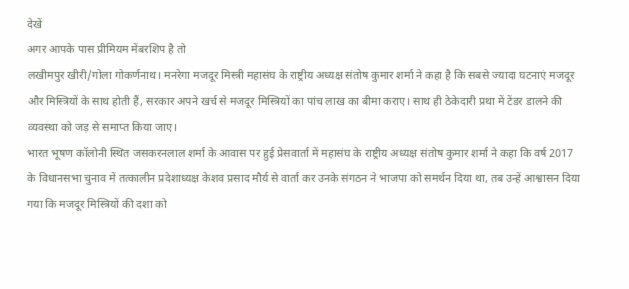देखें
अगर आपके पास प्रीमियम मेंबरशिप है तो
लखीमपुर खीरी/गोला गोकर्णनाथ। मनरेगा मजदूर मिस्त्री महासंघ के राष्ट्रीय अध्यक्ष संतोष कुमार शर्मा ने कहा है कि सबसे ज्यादा घटनाएं मजदूर और मिस्त्रियों के साथ होती हैं, सरकार अपने खर्च से मजदूर मिस्त्रियों का पांच लाख का बीमा कराए। साथ ही ठेकेदारी प्रथा में टेंडर डालने की व्यवस्था को जड़ से समाप्त किया जाए।
भारत भूषण कॉलोनी स्थित जसकरनलाल शर्मा के आवास पर हुई प्रेसवार्ता में महासंघ के राष्ट्रीय अध्यक्ष संतोष कुमार शर्मा ने कहा कि वर्ष 2017 के विधानसभा चुनाव में तत्कालीन प्रदेशाध्यक्ष केशव प्रसाद मौर्य से वार्ता कर उनके संगठन ने भाजपा को समर्थन दिया था, तब उन्हें आश्वासन दिया गया कि मजदूर मिस्त्रियों की दशा को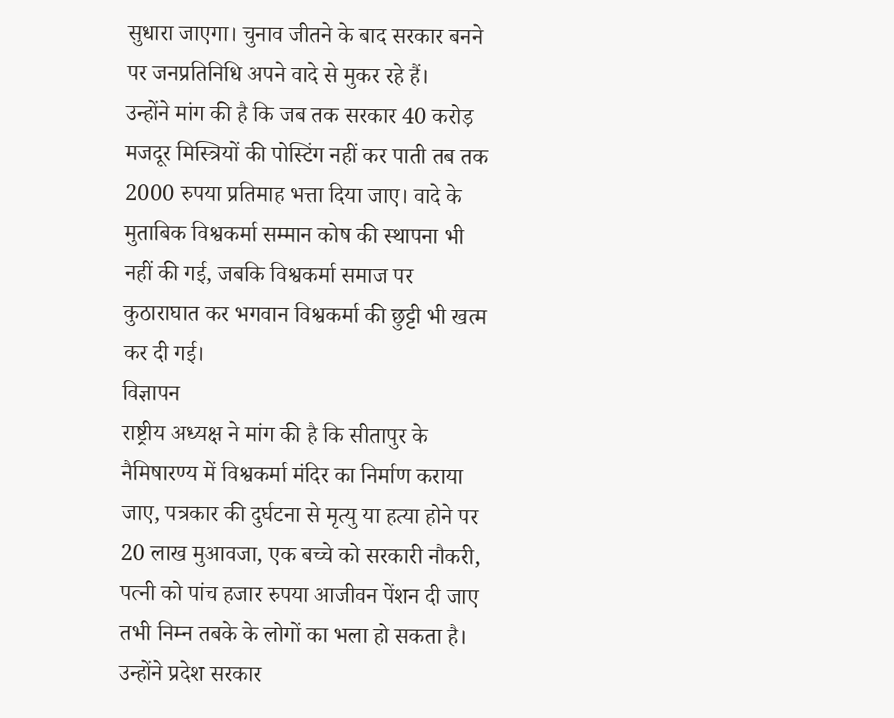सुधारा जाएगा। चुनाव जीतने के बाद सरकार बनने पर जनप्रतिनिधि अपने वादे से मुकर रहे हैं।
उन्होंने मांग की है कि जब तक सरकार 40 करोड़ मजदूर मिस्त्रियों की पोस्टिंग नहीं कर पाती तब तक 2000 रुपया प्रतिमाह भत्ता दिया जाए। वादे के मुताबिक विश्वकर्मा सम्मान कोष की स्थापना भी नहीं की गई, जबकि विश्वकर्मा समाज पर कुठाराघात कर भगवान विश्वकर्मा की छुट्टी भी खत्म कर दी गई।
विज्ञापन
राष्ट्रीय अध्यक्ष ने मांग की है कि सीतापुर के नैमिषारण्य में विश्वकर्मा मंदिर का निर्माण कराया जाए, पत्रकार की दुर्घटना से मृत्यु या हत्या होने पर 20 लाख मुआवजा, एक बच्चे को सरकारी नौकरी, पत्नी को पांच हजार रुपया आजीवन पेंशन दी जाए तभी निम्न तबके के लोगों का भला हो सकता है। उन्होंने प्रदेश सरकार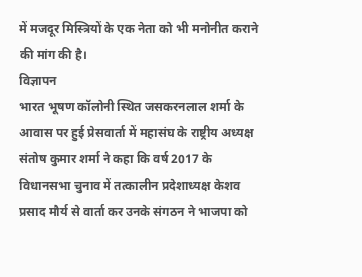में मजदूर मिस्त्रियों के एक नेता को भी मनोनीत कराने की मांग की है।
विज्ञापन
भारत भूषण कॉलोनी स्थित जसकरनलाल शर्मा के आवास पर हुई प्रेसवार्ता में महासंघ के राष्ट्रीय अध्यक्ष संतोष कुमार शर्मा ने कहा कि वर्ष 2017 के विधानसभा चुनाव में तत्कालीन प्रदेशाध्यक्ष केशव प्रसाद मौर्य से वार्ता कर उनके संगठन ने भाजपा को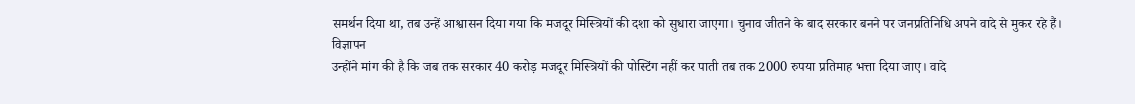समर्थन दिया था, तब उन्हें आश्वासन दिया गया कि मजदूर मिस्त्रियों की दशा को सुधारा जाएगा। चुनाव जीतने के बाद सरकार बनने पर जनप्रतिनिधि अपने वादे से मुकर रहे हैं।
विज्ञापन
उन्होंने मांग की है कि जब तक सरकार 40 करोड़ मजदूर मिस्त्रियों की पोस्टिंग नहीं कर पाती तब तक 2000 रुपया प्रतिमाह भत्ता दिया जाए। वादे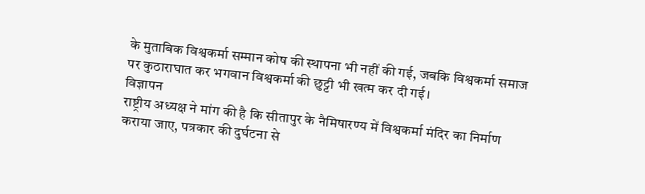के मुताबिक विश्वकर्मा सम्मान कोष की स्थापना भी नहीं की गई, जबकि विश्वकर्मा समाज पर कुठाराघात कर भगवान विश्वकर्मा की छुट्टी भी खत्म कर दी गई।
विज्ञापन
राष्ट्रीय अध्यक्ष ने मांग की है कि सीतापुर के नैमिषारण्य में विश्वकर्मा मंदिर का निर्माण कराया जाए, पत्रकार की दुर्घटना से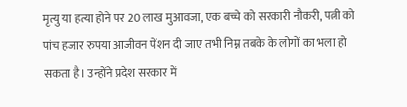मृत्यु या हत्या होने पर 20 लाख मुआवजा, एक बच्चे को सरकारी नौकरी, पत्नी को पांच हजार रुपया आजीवन पेंशन दी जाए तभी निम्न तबके के लोगों का भला हो सकता है। उन्होंने प्रदेश सरकार में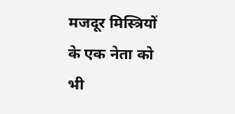मजदूर मिस्त्रियों के एक नेता को भी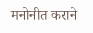मनोनीत कराने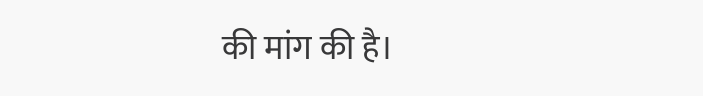की मांग की है।